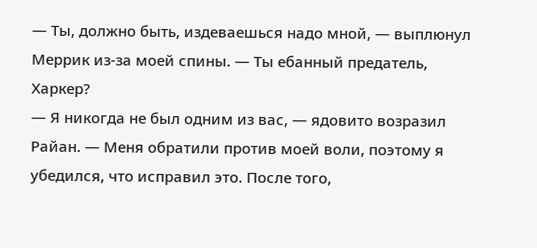— Ты, должно быть, издеваешься надо мной, — выплюнул Меррик из-за моей спины. — Ты ебанный предатель, Харкер?
— Я никогда не был одним из вас, — ядовито возразил Райан. — Меня обратили против моей воли, поэтому я убедился, что исправил это. После того,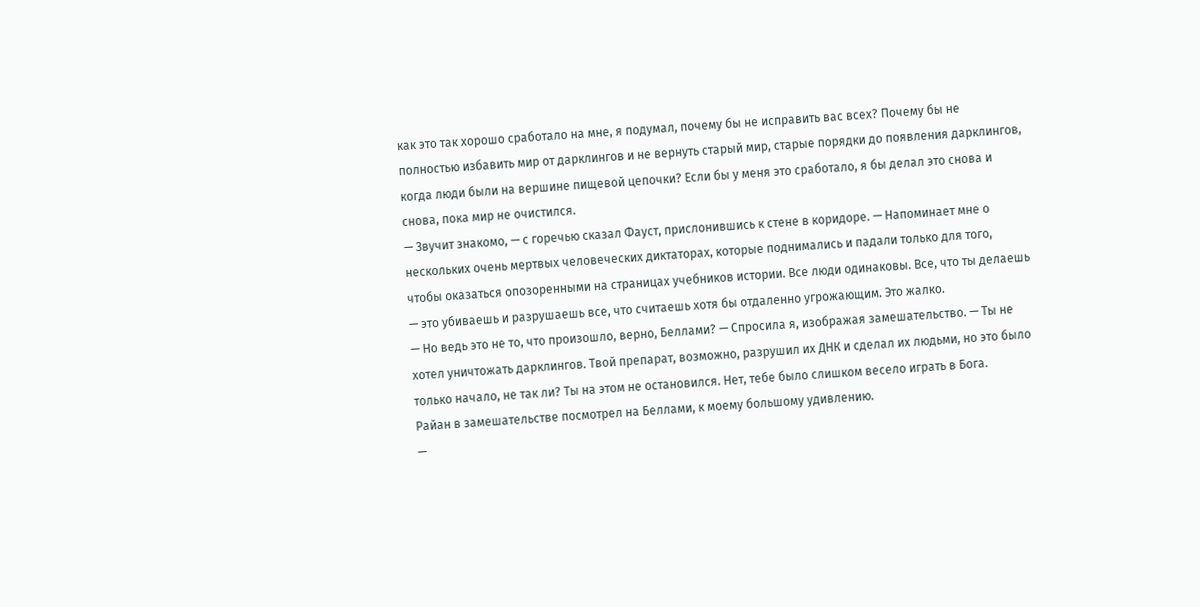как это так хорошо сработало на мне, я подумал, почему бы не исправить вас всех? Почему бы не полностью избавить мир от дарклингов и не вернуть старый мир, старые порядки до появления дарклингов, когда люди были на вершине пищевой цепочки? Если бы у меня это сработало, я бы делал это снова и снова, пока мир не очистился.
— Звучит знакомо, — с горечью сказал Фауст, прислонившись к стене в коридоре. — Напоминает мне о нескольких очень мертвых человеческих диктаторах, которые поднимались и падали только для того, чтобы оказаться опозоренными на страницах учебников истории. Все люди одинаковы. Все, что ты делаешь — это убиваешь и разрушаешь все, что считаешь хотя бы отдаленно угрожающим. Это жалко.
— Но ведь это не то, что произошло, верно, Беллами? — Спросила я, изображая замешательство. — Ты не хотел уничтожать дарклингов. Твой препарат, возможно, разрушил их ДНК и сделал их людьми, но это было только начало, не так ли? Ты на этом не остановился. Нет, тебе было слишком весело играть в Бога.
Райан в замешательстве посмотрел на Беллами, к моему большому удивлению.
—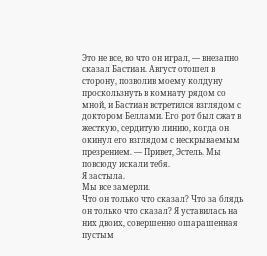Это не все, во что он играл, — внезапно сказал Бастиан. Август отошел в сторону, позволив моему колдуну проскользнуть в комнату рядом со мной, и Бастиан встретился взглядом с доктором Беллами. Его рот был сжат в жесткую, сердитую линию, когда он окинул его взглядом с нескрываемым презрением. — Привет, Эстель. Мы повсюду искали тебя.
Я застыла.
Мы все замерли.
Что он только что сказал? Что за блядь он только что сказал? Я уставилась на них двоих, совершенно ошарашенная пустым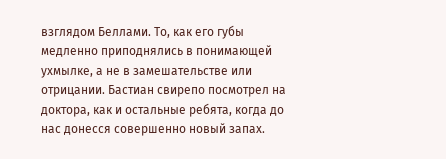взглядом Беллами. То, как его губы медленно приподнялись в понимающей ухмылке, а не в замешательстве или отрицании. Бастиан свирепо посмотрел на доктора, как и остальные ребята, когда до нас донесся совершенно новый запах.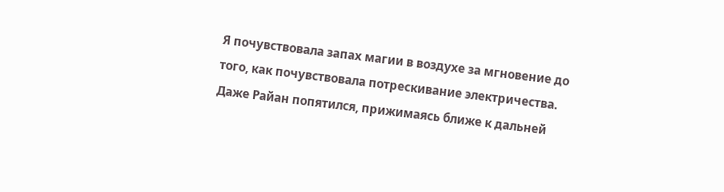Я почувствовала запах магии в воздухе за мгновение до того, как почувствовала потрескивание электричества. Даже Райан попятился, прижимаясь ближе к дальней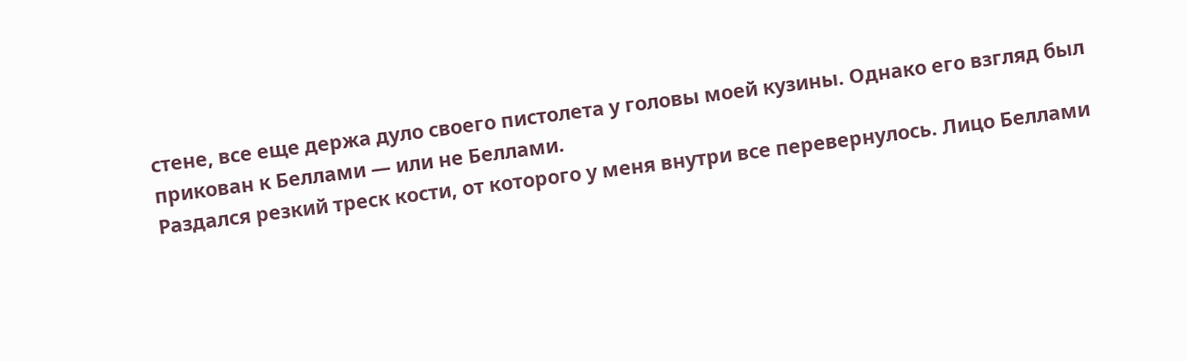стене, все еще держа дуло своего пистолета у головы моей кузины. Однако его взгляд был прикован к Беллами — или не Беллами.
Раздался резкий треск кости, от которого у меня внутри все перевернулось. Лицо Беллами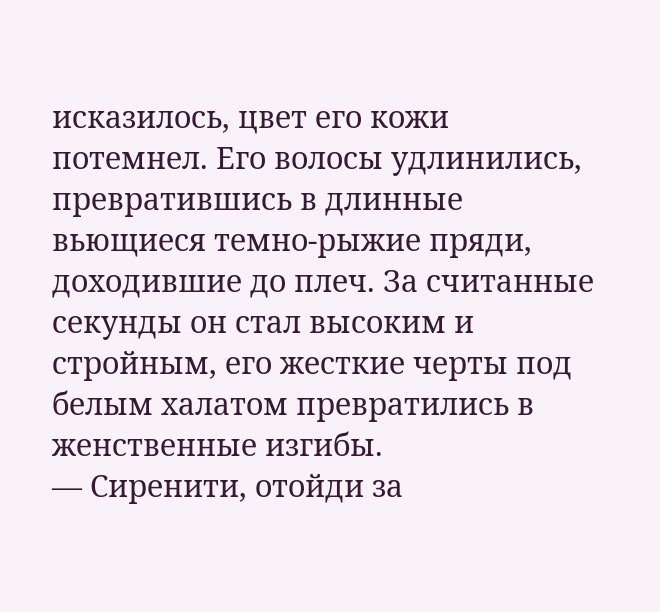исказилось, цвет его кожи потемнел. Его волосы удлинились, превратившись в длинные вьющиеся темно-рыжие пряди, доходившие до плеч. За считанные секунды он стал высоким и стройным, его жесткие черты под белым халатом превратились в женственные изгибы.
— Сиренити, отойди за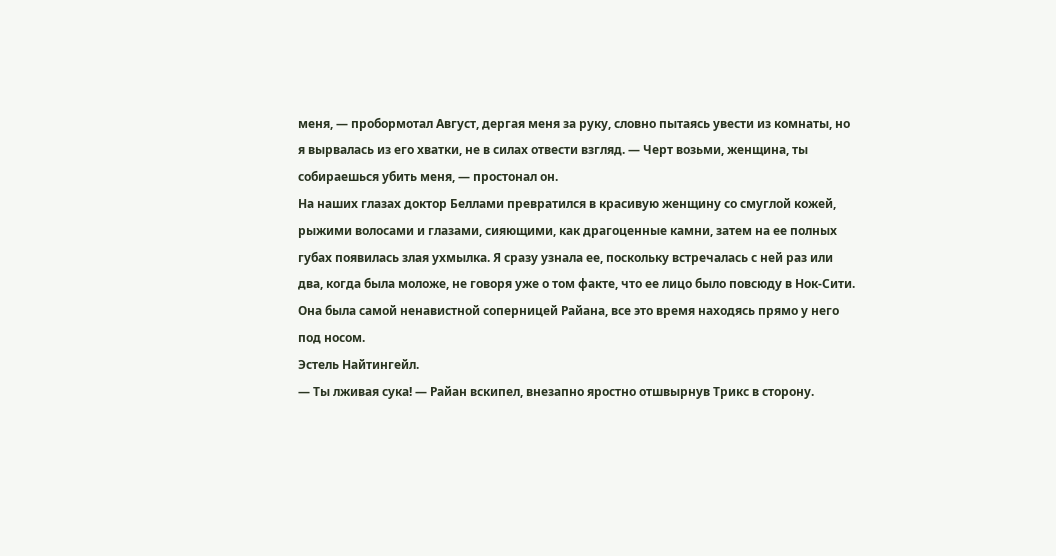меня, — пробормотал Август, дергая меня за руку, словно пытаясь увести из комнаты, но я вырвалась из его хватки, не в силах отвести взгляд. — Черт возьми, женщина, ты собираешься убить меня, — простонал он.
На наших глазах доктор Беллами превратился в красивую женщину со смуглой кожей, рыжими волосами и глазами, сияющими, как драгоценные камни, затем на ее полных губах появилась злая ухмылка. Я сразу узнала ее, поскольку встречалась с ней раз или два, когда была моложе, не говоря уже о том факте, что ее лицо было повсюду в Нок-Сити. Она была самой ненавистной соперницей Райана, все это время находясь прямо у него под носом.
Эстель Найтингейл.
— Ты лживая сука! — Райан вскипел, внезапно яростно отшвырнув Трикс в сторону.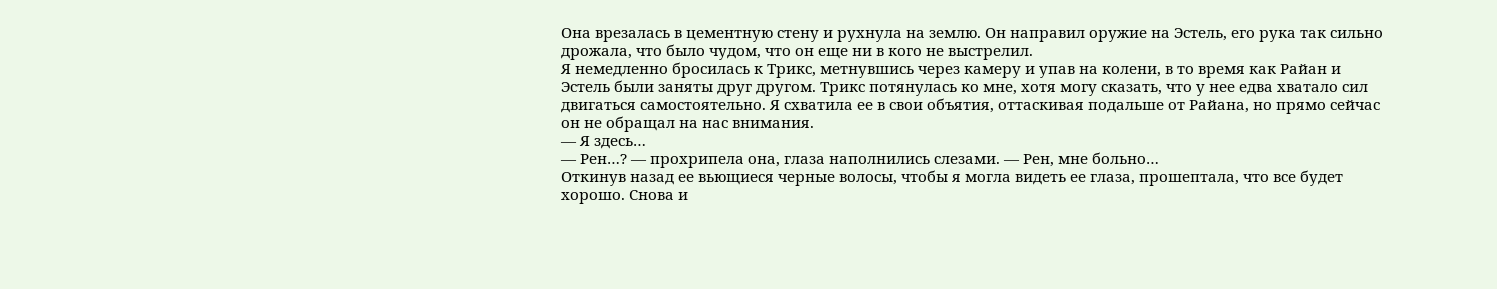Она врезалась в цементную стену и рухнула на землю. Он направил оружие на Эстель, его рука так сильно дрожала, что было чудом, что он еще ни в кого не выстрелил.
Я немедленно бросилась к Трикс, метнувшись через камеру и упав на колени, в то время как Райан и Эстель были заняты друг другом. Трикс потянулась ко мне, хотя могу сказать, что у нее едва хватало сил двигаться самостоятельно. Я схватила ее в свои объятия, оттаскивая подальше от Райана, но прямо сейчас он не обращал на нас внимания.
— Я здесь…
— Рен…? — прохрипела она, глаза наполнились слезами. — Рен, мне больно…
Откинув назад ее вьющиеся черные волосы, чтобы я могла видеть ее глаза, прошептала, что все будет хорошо. Снова и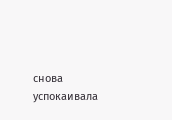снова успокаивала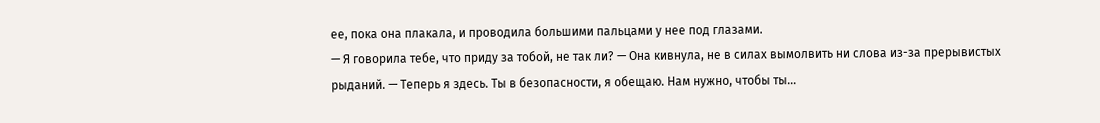ее, пока она плакала, и проводила большими пальцами у нее под глазами.
— Я говорила тебе, что приду за тобой, не так ли? — Она кивнула, не в силах вымолвить ни слова из-за прерывистых рыданий. — Теперь я здесь. Ты в безопасности, я обещаю. Нам нужно, чтобы ты…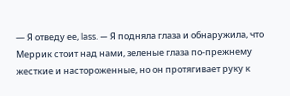— Я отведу ее, lass. — Я подняла глаза и обнаружила, что Меррик стоит над нами, зеленые глаза по-прежнему жесткие и настороженные, но он протягивает руку к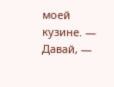моей кузине. — Давай, —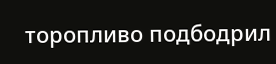торопливо подбодрил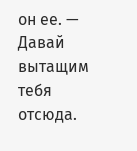он ее. — Давай вытащим тебя отсюда.